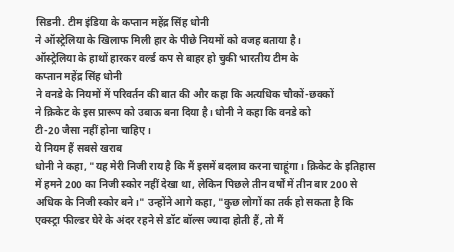सिडनी. टीम इंडिया के कप्तान महेंद्र सिंह धोनी
ने ऑस्ट्रेलिया के खिलाफ मिली हार के पीछे नियमों को वजह बताया है।
ऑस्ट्रेलिया के हाथों हारकर वर्ल्ड कप से बाहर हो चुकी भारतीय टीम के
कप्तान महेंद्र सिंह धोनी
ने वनडे के नियमों में परिवर्तन की बात की और कहा कि अत्यधिक चौकों-छक्कों
ने क्रिकेट के इस प्रारूप को उबाऊ बना दिया है। धोनी ने कहा कि वनडे को
टी-20 जैसा नहीं होना चाहिए।
ये नियम हैं सबसे खराब
धोनी ने कहा, "यह मेरी निजी राय है कि मैं इसमें बदलाव करना चाहूंगा। क्रिकेट के इतिहास में हमने 200 का निजी स्कोर नहीं देखा था, लेकिन पिछले तीन वर्षों में तीन बार 200 से अधिक के निजी स्कोर बने।" उन्होंने आगे कहा, "कुछ लोगों का तर्क हो सकता है कि एक्स्ट्रा फील्डर घेरे के अंदर रहने से डॉट बॉल्स ज्यादा होती हैं, तो मैं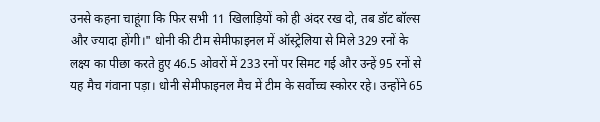उनसे कहना चाहूंगा कि फिर सभी 11 खिलाड़ियों को ही अंदर रख दो, तब डॉट बॉल्स और ज्यादा होंगी।" धोनी की टीम सेमीफाइनल में ऑस्ट्रेलिया से मिले 329 रनों के लक्ष्य का पीछा करते हुए 46.5 ओवरों में 233 रनों पर सिमट गई और उन्हें 95 रनों से यह मैच गंवाना पड़ा। धोनी सेमीफाइनल मैच में टीम के सर्वोच्च स्कोरर रहे। उन्होंने 65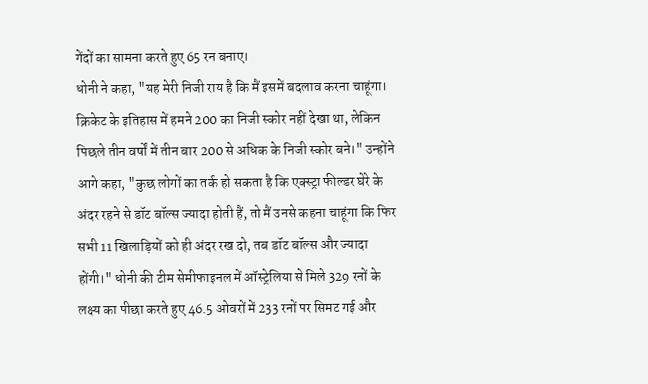गेंदों का सामना करते हुए 65 रन बनाए।
धोनी ने कहा, "यह मेरी निजी राय है कि मैं इसमें बदलाव करना चाहूंगा। क्रिकेट के इतिहास में हमने 200 का निजी स्कोर नहीं देखा था, लेकिन पिछले तीन वर्षों में तीन बार 200 से अधिक के निजी स्कोर बने।" उन्होंने आगे कहा, "कुछ लोगों का तर्क हो सकता है कि एक्स्ट्रा फील्डर घेरे के अंदर रहने से डॉट बॉल्स ज्यादा होती हैं, तो मैं उनसे कहना चाहूंगा कि फिर सभी 11 खिलाड़ियों को ही अंदर रख दो, तब डॉट बॉल्स और ज्यादा होंगी।" धोनी की टीम सेमीफाइनल में ऑस्ट्रेलिया से मिले 329 रनों के लक्ष्य का पीछा करते हुए 46.5 ओवरों में 233 रनों पर सिमट गई और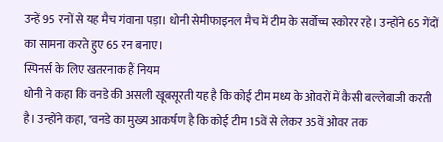उन्हें 95 रनों से यह मैच गंवाना पड़ा। धोनी सेमीफाइनल मैच में टीम के सर्वोच्च स्कोरर रहे। उन्होंने 65 गेंदों का सामना करते हुए 65 रन बनाए।
स्पिनर्स के लिए खतरनाक हैं नियम
धोनी ने कहा कि वनडे की असली खूबसूरती यह है कि कोई टीम मध्य के ओवरों में कैसी बल्लेबाजी करती है। उन्होंने कहा, "वनडे का मुख्य आकर्षण है कि कोई टीम 15वें से लेकर 35वें ओवर तक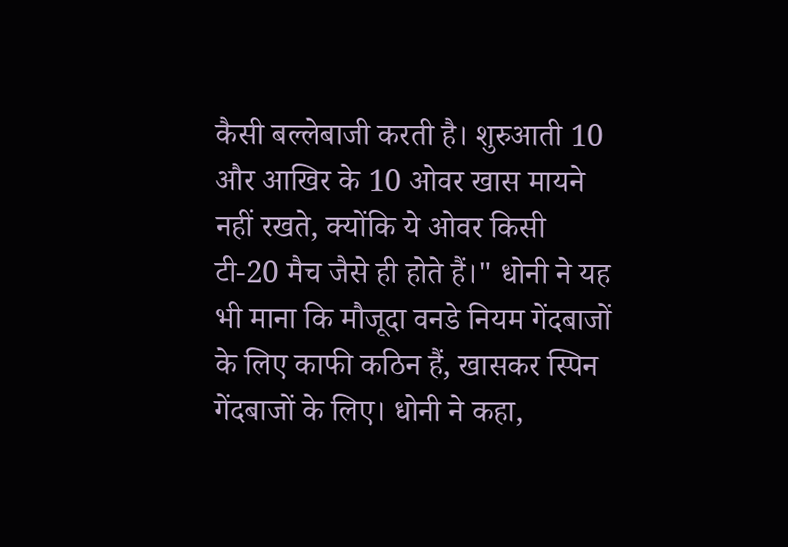कैसी बल्लेबाजी करती है। शुरुआती 10 और आखिर के 10 ओवर खास मायने नहीं रखते, क्योंकि ये ओवर किसी टी-20 मैच जैसे ही होते हैं।" धोनी ने यह भी माना कि मौजूदा वनडे नियम गेंदबाजों के लिए काफी कठिन हैं, खासकर स्पिन गेंदबाजों के लिए। धोनी ने कहा,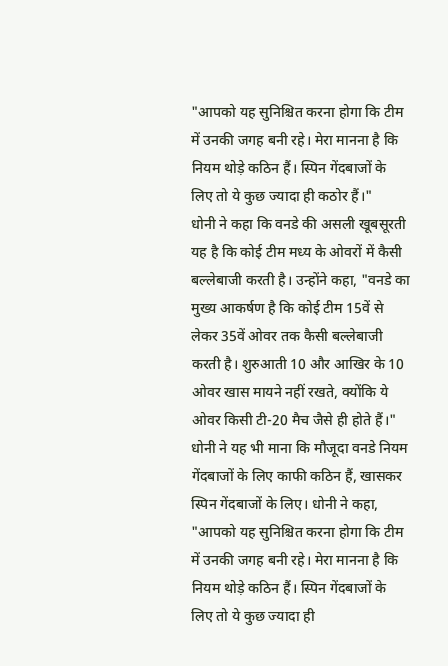"आपको यह सुनिश्चित करना होगा कि टीम में उनकी जगह बनी रहे। मेरा मानना है कि नियम थोड़े कठिन हैं। स्पिन गेंदबाजों के लिए तो ये कुछ ज्यादा ही कठोर हैं।"
धोनी ने कहा कि वनडे की असली खूबसूरती यह है कि कोई टीम मध्य के ओवरों में कैसी बल्लेबाजी करती है। उन्होंने कहा, "वनडे का मुख्य आकर्षण है कि कोई टीम 15वें से लेकर 35वें ओवर तक कैसी बल्लेबाजी करती है। शुरुआती 10 और आखिर के 10 ओवर खास मायने नहीं रखते, क्योंकि ये ओवर किसी टी-20 मैच जैसे ही होते हैं।" धोनी ने यह भी माना कि मौजूदा वनडे नियम गेंदबाजों के लिए काफी कठिन हैं, खासकर स्पिन गेंदबाजों के लिए। धोनी ने कहा, "आपको यह सुनिश्चित करना होगा कि टीम में उनकी जगह बनी रहे। मेरा मानना है कि नियम थोड़े कठिन हैं। स्पिन गेंदबाजों के लिए तो ये कुछ ज्यादा ही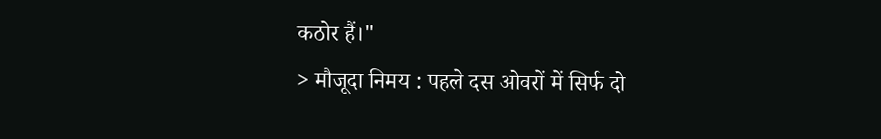कठोर हैं।"
> मौजूदा निमय : पहले दस ओवरों में सिर्फ दो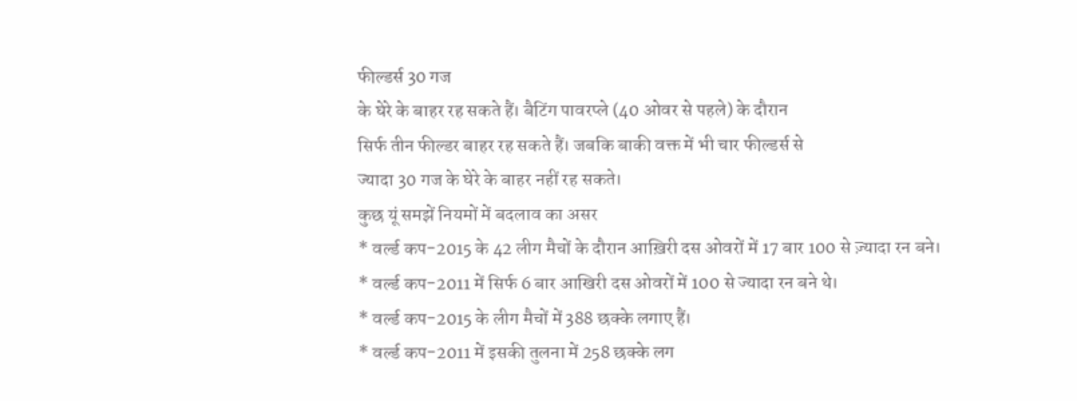फील्डर्स 30 गज
के घेरे के बाहर रह सकते हैं। बैटिंग पावरप्ले (40 ओवर से पहले) के दौरान
सिर्फ तीन फील्डर बाहर रह सकते हैं। जबकि बाकी वक्त में भी चार फील्डर्स से
ज्यादा 30 गज के घेरे के बाहर नहीं रह सकते।
कुछ यूं समझें नियमों में बदलाव का असर
* वर्ल्ड कप-2015 के 42 लीग मैचों के दौरान आख़िरी दस ओवरों में 17 बार 100 से ज़्यादा रन बने।
* वर्ल्ड कप-2011 में सिर्फ 6 बार आखिरी दस ओवरों में 100 से ज्यादा रन बने थे।
* वर्ल्ड कप-2015 के लीग मैचों में 388 छक्के लगाए हैं।
* वर्ल्ड कप-2011 में इसकी तुलना में 258 छक्के लग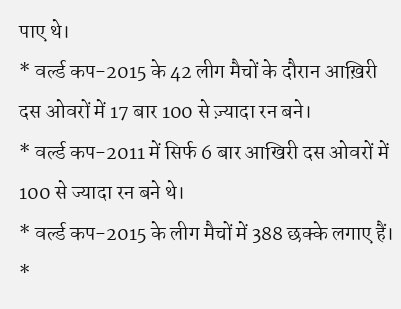पाए थे।
* वर्ल्ड कप-2015 के 42 लीग मैचों के दौरान आख़िरी दस ओवरों में 17 बार 100 से ज़्यादा रन बने।
* वर्ल्ड कप-2011 में सिर्फ 6 बार आखिरी दस ओवरों में 100 से ज्यादा रन बने थे।
* वर्ल्ड कप-2015 के लीग मैचों में 388 छक्के लगाए हैं।
*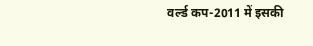वर्ल्ड कप-2011 में इसकी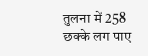तुलना में 258 छक्के लग पाए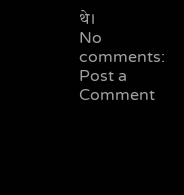थे।
No comments:
Post a Comment